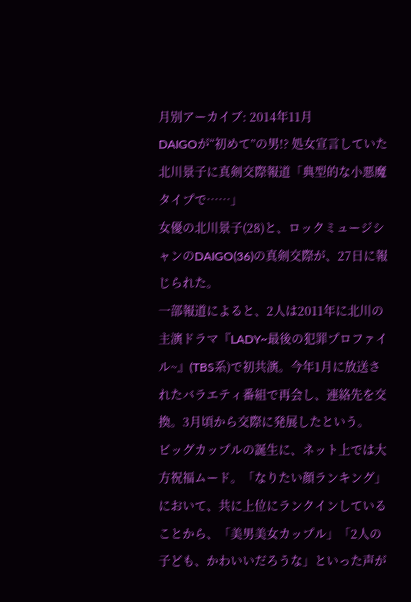月別アーカイブ: 2014年11月
DAIGOが“初めて”の男!? 処女宣言していた北川景子に真剣交際報道「典型的な小悪魔タイプで……」
女優の北川景子(28)と、ロックミュージシャンのDAIGO(36)の真剣交際が、27日に報じられた。
一部報道によると、2人は2011年に北川の主演ドラマ『LADY~最後の犯罪プロファイル~』(TBS系)で初共演。今年1月に放送されたバラエティ番組で再会し、連絡先を交換。3月頃から交際に発展したという。
ビッグカップルの誕生に、ネット上では大方祝福ムード。「なりたい顔ランキング」において、共に上位にランクインしていることから、「美男美女カップル」「2人の子ども、かわいいだろうな」といった声が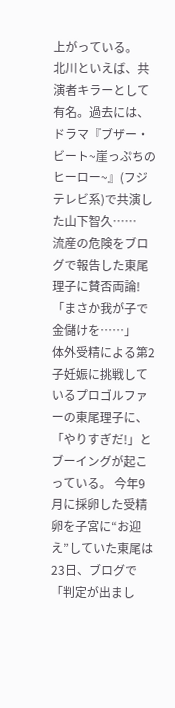上がっている。
北川といえば、共演者キラーとして有名。過去には、ドラマ『ブザー・ビート~崖っぷちのヒーロー~』(フジテレビ系)で共演した山下智久……
流産の危険をブログで報告した東尾理子に賛否両論!「まさか我が子で金儲けを……」
体外受精による第2子妊娠に挑戦しているプロゴルファーの東尾理子に、「やりすぎだ!」とブーイングが起こっている。 今年9月に採卵した受精卵を子宮に“お迎え”していた東尾は23日、ブログで「判定が出まし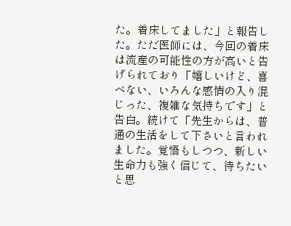た。着床してました」と報告した。ただ医師には、今回の着床は流産の可能性の方が高いと告げられており「嬉しいけど、喜べない、いろんな感情の入り混じった、複雑な気持ちです」と告白。続けて「先生からは、普通の生活をして下さいと言われました。覚悟もしつつ、新しい生命力も強く信じて、待ちたいと思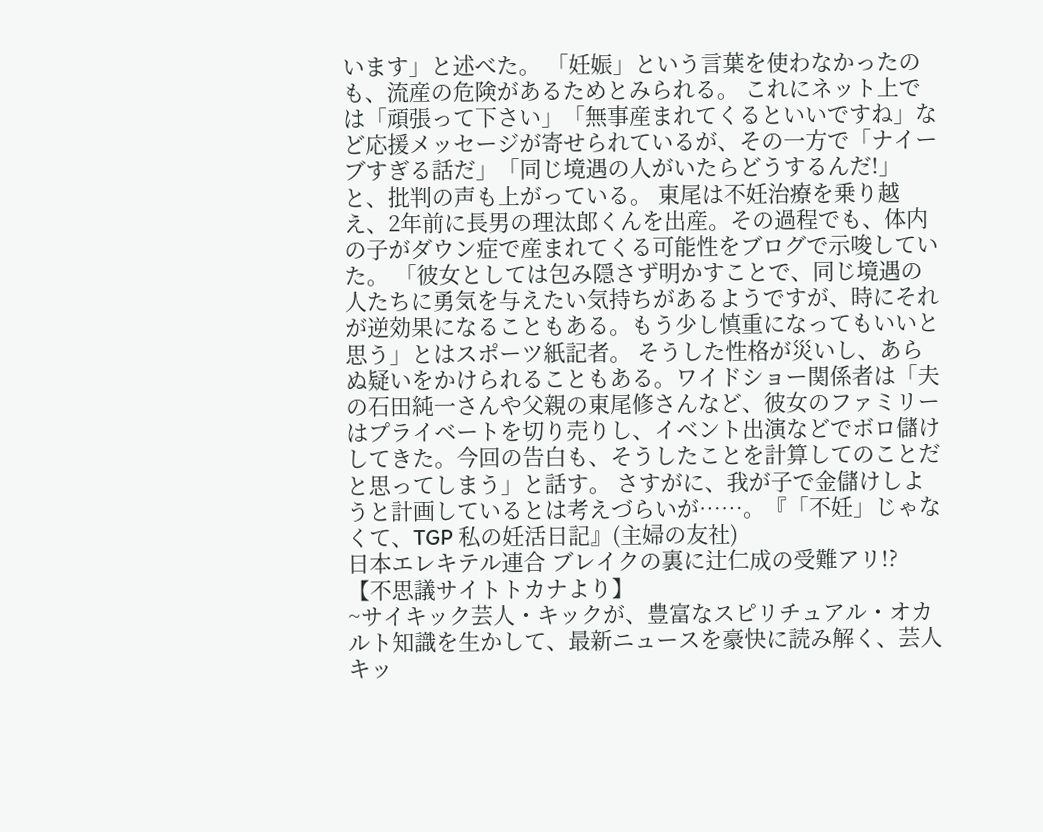います」と述べた。 「妊娠」という言葉を使わなかったのも、流産の危険があるためとみられる。 これにネット上では「頑張って下さい」「無事産まれてくるといいですね」など応援メッセージが寄せられているが、その一方で「ナイーブすぎる話だ」「同じ境遇の人がいたらどうするんだ!」と、批判の声も上がっている。 東尾は不妊治療を乗り越え、2年前に長男の理汰郎くんを出産。その過程でも、体内の子がダウン症で産まれてくる可能性をブログで示唆していた。 「彼女としては包み隠さず明かすことで、同じ境遇の人たちに勇気を与えたい気持ちがあるようですが、時にそれが逆効果になることもある。もう少し慎重になってもいいと思う」とはスポーツ紙記者。 そうした性格が災いし、あらぬ疑いをかけられることもある。ワイドショー関係者は「夫の石田純一さんや父親の東尾修さんなど、彼女のファミリーはプライベートを切り売りし、イベント出演などでボロ儲けしてきた。今回の告白も、そうしたことを計算してのことだと思ってしまう」と話す。 さすがに、我が子で金儲けしようと計画しているとは考えづらいが……。『「不妊」じゃなくて、TGP 私の妊活日記』(主婦の友社)
日本エレキテル連合 ブレイクの裏に辻仁成の受難アリ!?
【不思議サイトトカナより】
~サイキック芸人・キックが、豊富なスピリチュアル・オカルト知識を生かして、最新ニュースを豪快に読み解く、芸人キッ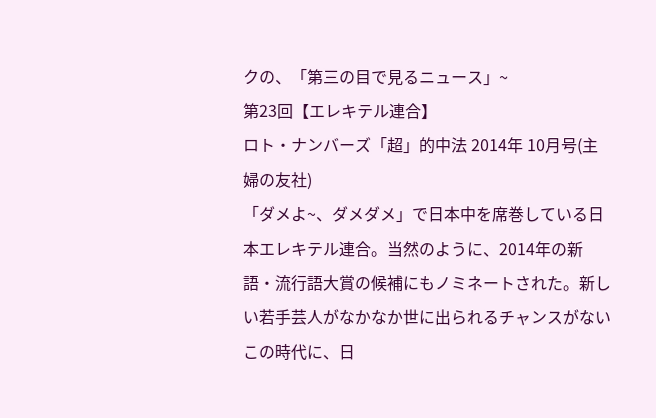クの、「第三の目で見るニュース」~
第23回【エレキテル連合】
ロト・ナンバーズ「超」的中法 2014年 10月号(主婦の友社)
「ダメよ~、ダメダメ」で日本中を席巻している日本エレキテル連合。当然のように、2014年の新語・流行語大賞の候補にもノミネートされた。新しい若手芸人がなかなか世に出られるチャンスがないこの時代に、日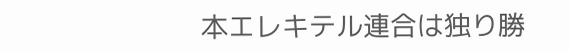本エレキテル連合は独り勝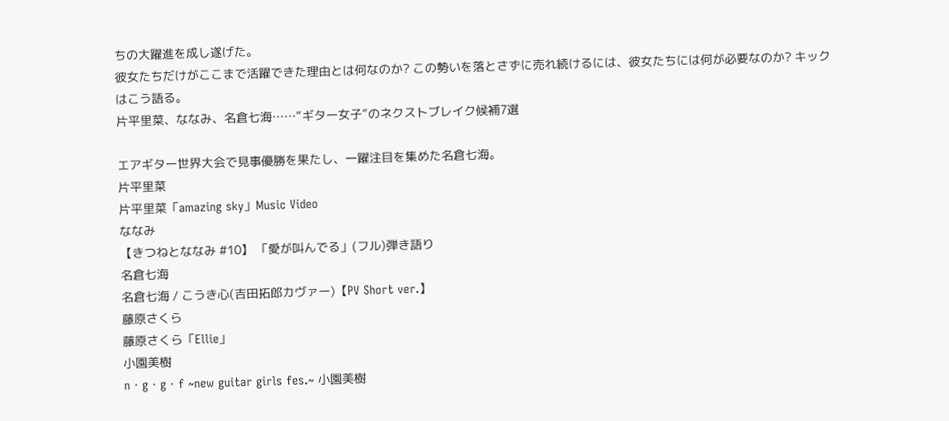ちの大躍進を成し遂げた。
彼女たちだけがここまで活躍できた理由とは何なのか? この勢いを落とさずに売れ続けるには、彼女たちには何が必要なのか? キックはこう語る。
片平里菜、ななみ、名倉七海……“ギター女子”のネクストブレイク候補7選

エアギター世界大会で見事優勝を果たし、一躍注目を集めた名倉七海。
片平里菜
片平里菜「amazing sky」Music Video
ななみ
【きつねとななみ #10】 「愛が叫んでる」(フル)弾き語り
名倉七海
名倉七海 / こうき心(吉田拓郎カヴァー)【PV Short ver.】
藤原さくら
藤原さくら「Ellie」
小園美樹
n・g・g・f ~new guitar girls fes.~ 小園美樹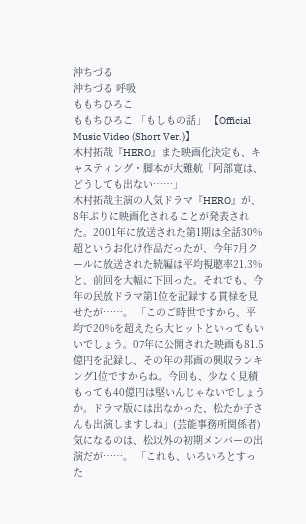沖ちづる
沖ちづる 呼吸
ももちひろこ
ももちひろこ 「もしもの話」 【Official Music Video (Short Ver.)】
木村拓哉『HERO』また映画化決定も、キャスティング・脚本が大難航「阿部寛は、どうしても出ない……」
木村拓哉主演の人気ドラマ『HERO』が、8年ぶりに映画化されることが発表された。2001年に放送された第1期は全話30%超というお化け作品だったが、今年7月クールに放送された続編は平均視聴率21.3%と、前回を大幅に下回った。それでも、今年の民放ドラマ第1位を記録する貫禄を見せたが……。 「このご時世ですから、平均で20%を超えたら大ヒットといってもいいでしょう。07年に公開された映画も81.5億円を記録し、その年の邦画の興収ランキング1位ですからね。今回も、少なく見積もっても40億円は堅いんじゃないでしょうか。ドラマ版には出なかった、松たか子さんも出演しますしね」(芸能事務所関係者) 気になるのは、松以外の初期メンバーの出演だが……。 「これも、いろいろとすった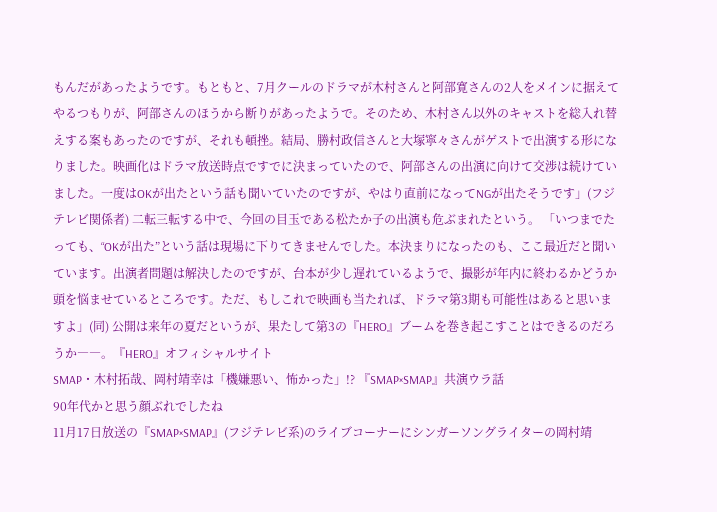もんだがあったようです。もともと、7月クールのドラマが木村さんと阿部寛さんの2人をメインに据えてやるつもりが、阿部さんのほうから断りがあったようで。そのため、木村さん以外のキャストを総入れ替えする案もあったのですが、それも頓挫。結局、勝村政信さんと大塚寧々さんがゲストで出演する形になりました。映画化はドラマ放送時点ですでに決まっていたので、阿部さんの出演に向けて交渉は続けていました。一度はOKが出たという話も聞いていたのですが、やはり直前になってNGが出たそうです」(フジテレビ関係者) 二転三転する中で、今回の目玉である松たか子の出演も危ぶまれたという。 「いつまでたっても、“OKが出た”という話は現場に下りてきませんでした。本決まりになったのも、ここ最近だと聞いています。出演者問題は解決したのですが、台本が少し遅れているようで、撮影が年内に終わるかどうか頭を悩ませているところです。ただ、もしこれで映画も当たれば、ドラマ第3期も可能性はあると思いますよ」(同) 公開は来年の夏だというが、果たして第3の『HERO』ブームを巻き起こすことはできるのだろうか――。『HERO』オフィシャルサイト
SMAP・木村拓哉、岡村靖幸は「機嫌悪い、怖かった」!? 『SMAP×SMAP』共演ウラ話
90年代かと思う顔ぶれでしたね
11月17日放送の『SMAP×SMAP』(フジテレビ系)のライブコーナーにシンガーソングライターの岡村靖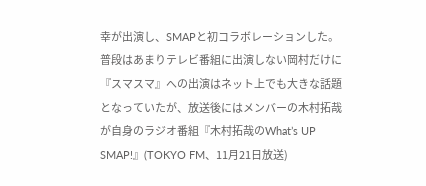幸が出演し、SMAPと初コラボレーションした。普段はあまりテレビ番組に出演しない岡村だけに『スマスマ』への出演はネット上でも大きな話題となっていたが、放送後にはメンバーの木村拓哉が自身のラジオ番組『木村拓哉のWhat’s UP SMAP!』(TOKYO FM、11月21日放送)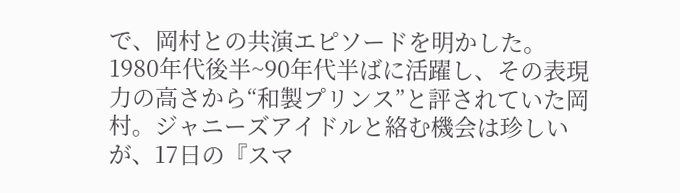で、岡村との共演エピソードを明かした。
1980年代後半~90年代半ばに活躍し、その表現力の高さから“和製プリンス”と評されていた岡村。ジャニーズアイドルと絡む機会は珍しいが、17日の『スマ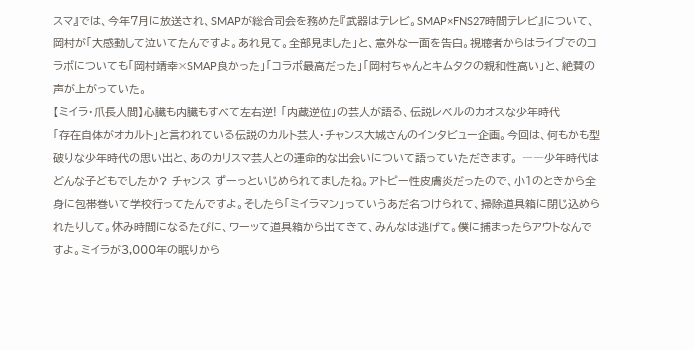スマ』では、今年7月に放送され、SMAPが総合司会を務めた『武器はテレビ。SMAP×FNS27時間テレビ』について、岡村が「大感動して泣いてたんですよ。あれ見て。全部見ました」と、意外な一面を告白。視聴者からはライブでのコラボについても「岡村靖幸×SMAP良かった」「コラボ最高だった」「岡村ちゃんとキムタクの親和性高い」と、絶賛の声が上がっていた。
【ミイラ・爪長人間】心臓も内臓もすべて左右逆! 「内蔵逆位」の芸人が語る、伝説レベルのカオスな少年時代
「存在自体がオカルト」と言われている伝説のカルト芸人・チャンス大城さんのインタビュー企画。今回は、何もかも型破りな少年時代の思い出と、あのカリスマ芸人との運命的な出会いについて語っていただきます。 ――少年時代はどんな子どもでしたか? チャンス ずーっといじめられてましたね。アトピー性皮膚炎だったので、小1のときから全身に包帯巻いて学校行ってたんですよ。そしたら「ミイラマン」っていうあだ名つけられて、掃除道具箱に閉じ込められたりして。休み時間になるたびに、ワーッて道具箱から出てきて、みんなは逃げて。僕に捕まったらアウトなんですよ。ミイラが3,000年の眠りから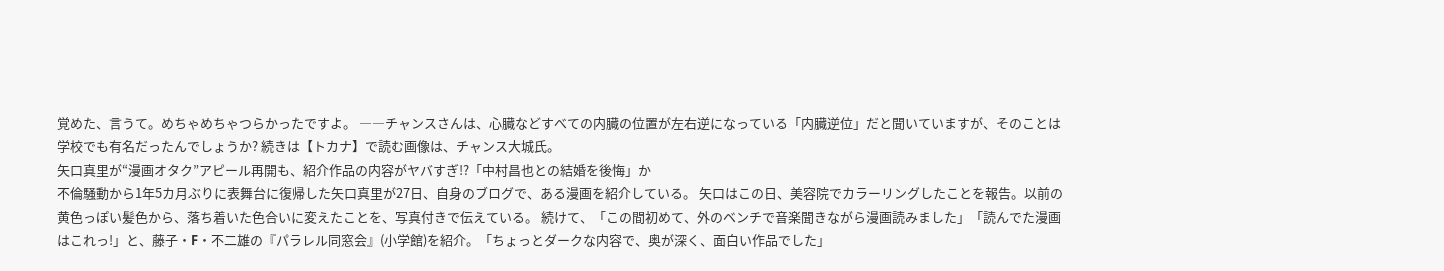覚めた、言うて。めちゃめちゃつらかったですよ。 ――チャンスさんは、心臓などすべての内臓の位置が左右逆になっている「内臓逆位」だと聞いていますが、そのことは学校でも有名だったんでしょうか? 続きは【トカナ】で読む画像は、チャンス大城氏。
矢口真里が“漫画オタク”アピール再開も、紹介作品の内容がヤバすぎ!?「中村昌也との結婚を後悔」か
不倫騒動から1年5カ月ぶりに表舞台に復帰した矢口真里が27日、自身のブログで、ある漫画を紹介している。 矢口はこの日、美容院でカラーリングしたことを報告。以前の黄色っぽい髪色から、落ち着いた色合いに変えたことを、写真付きで伝えている。 続けて、「この間初めて、外のベンチで音楽聞きながら漫画読みました」「読んでた漫画はこれっ!」と、藤子・F・不二雄の『パラレル同窓会』(小学館)を紹介。「ちょっとダークな内容で、奥が深く、面白い作品でした」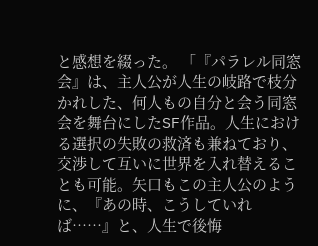と感想を綴った。 「『パラレル同窓会』は、主人公が人生の岐路で枝分かれした、何人もの自分と会う同窓会を舞台にしたSF作品。人生における選択の失敗の救済も兼ねており、交渉して互いに世界を入れ替えることも可能。矢口もこの主人公のように、『あの時、こうしていれば……』と、人生で後悔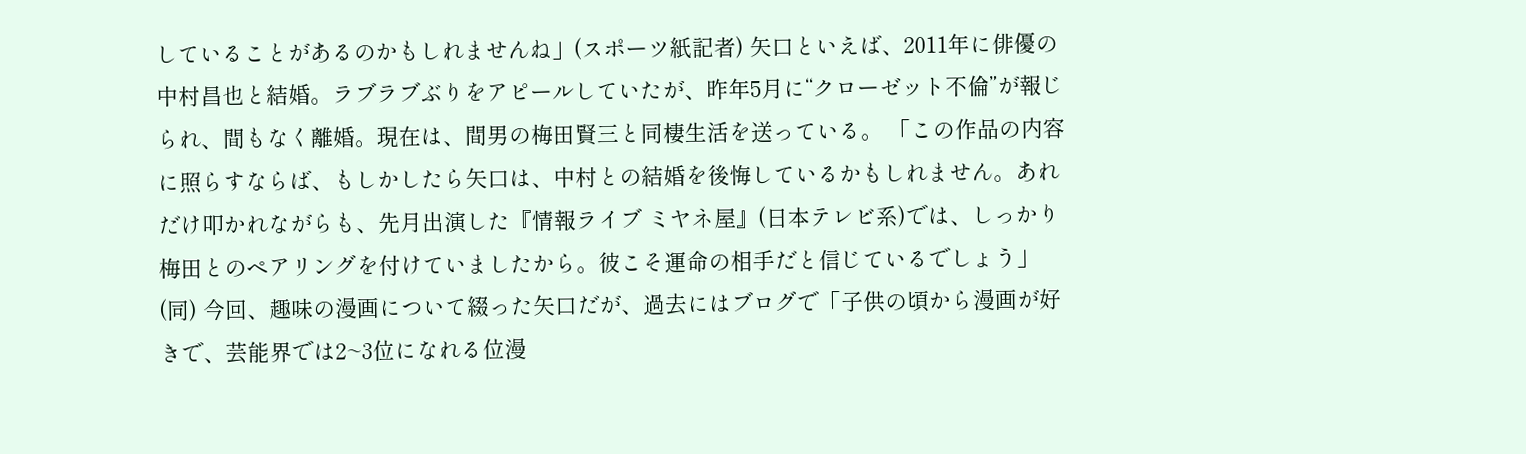していることがあるのかもしれませんね」(スポーツ紙記者) 矢口といえば、2011年に俳優の中村昌也と結婚。ラブラブぶりをアピールしていたが、昨年5月に“クローゼット不倫”が報じられ、間もなく離婚。現在は、間男の梅田賢三と同棲生活を送っている。 「この作品の内容に照らすならば、もしかしたら矢口は、中村との結婚を後悔しているかもしれません。あれだけ叩かれながらも、先月出演した『情報ライブ ミヤネ屋』(日本テレビ系)では、しっかり梅田とのペアリングを付けていましたから。彼こそ運命の相手だと信じているでしょう」(同) 今回、趣味の漫画について綴った矢口だが、過去にはブログで「子供の頃から漫画が好きで、芸能界では2~3位になれる位漫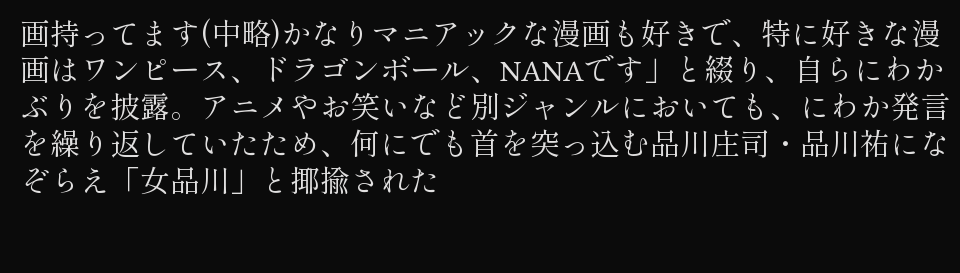画持ってます(中略)かなりマニアックな漫画も好きで、特に好きな漫画はワンピース、ドラゴンボール、NANAです」と綴り、自らにわかぶりを披露。アニメやお笑いなど別ジャンルにおいても、にわか発言を繰り返していたため、何にでも首を突っ込む品川庄司・品川祐になぞらえ「女品川」と揶揄された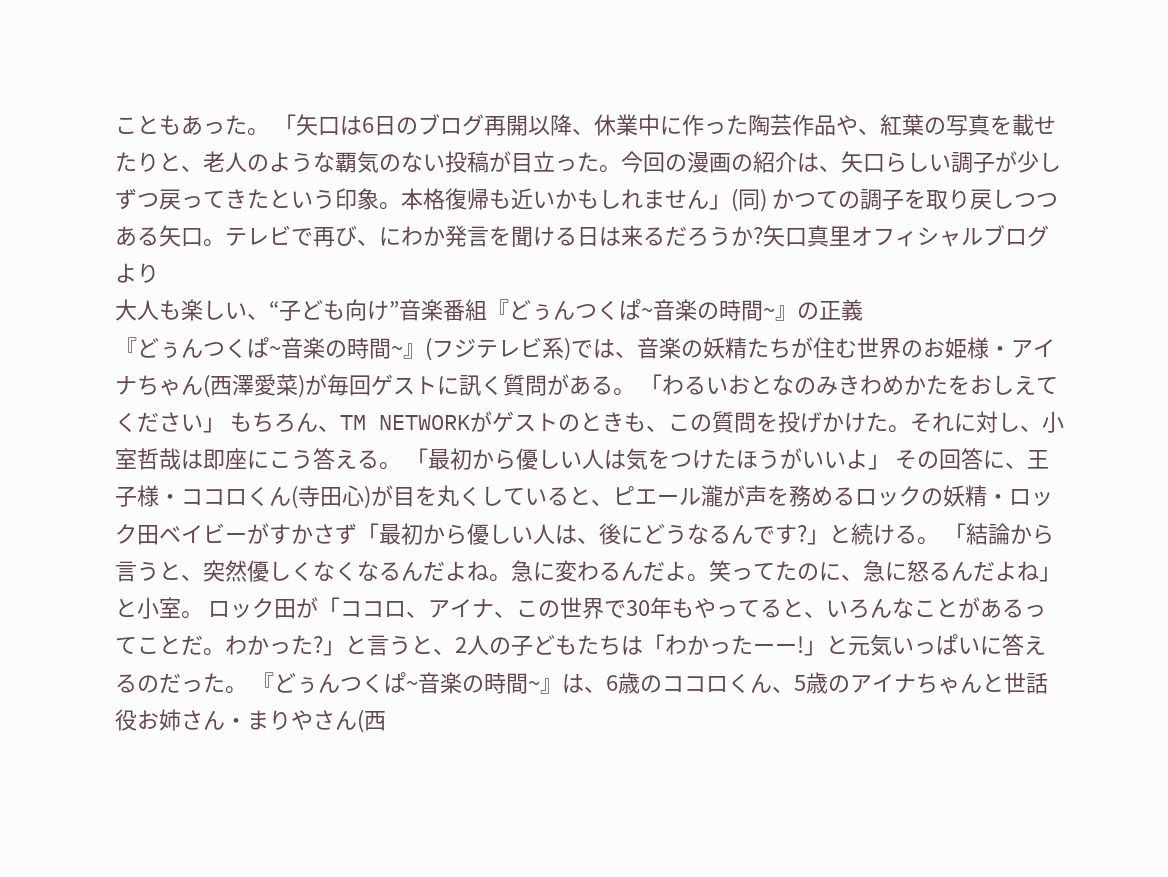こともあった。 「矢口は6日のブログ再開以降、休業中に作った陶芸作品や、紅葉の写真を載せたりと、老人のような覇気のない投稿が目立った。今回の漫画の紹介は、矢口らしい調子が少しずつ戻ってきたという印象。本格復帰も近いかもしれません」(同) かつての調子を取り戻しつつある矢口。テレビで再び、にわか発言を聞ける日は来るだろうか?矢口真里オフィシャルブログより
大人も楽しい、“子ども向け”音楽番組『どぅんつくぱ~音楽の時間~』の正義
『どぅんつくぱ~音楽の時間~』(フジテレビ系)では、音楽の妖精たちが住む世界のお姫様・アイナちゃん(西澤愛菜)が毎回ゲストに訊く質問がある。 「わるいおとなのみきわめかたをおしえてください」 もちろん、TM NETWORKがゲストのときも、この質問を投げかけた。それに対し、小室哲哉は即座にこう答える。 「最初から優しい人は気をつけたほうがいいよ」 その回答に、王子様・ココロくん(寺田心)が目を丸くしていると、ピエール瀧が声を務めるロックの妖精・ロック田ベイビーがすかさず「最初から優しい人は、後にどうなるんです?」と続ける。 「結論から言うと、突然優しくなくなるんだよね。急に変わるんだよ。笑ってたのに、急に怒るんだよね」と小室。 ロック田が「ココロ、アイナ、この世界で30年もやってると、いろんなことがあるってことだ。わかった?」と言うと、2人の子どもたちは「わかったーー!」と元気いっぱいに答えるのだった。 『どぅんつくぱ~音楽の時間~』は、6歳のココロくん、5歳のアイナちゃんと世話役お姉さん・まりやさん(西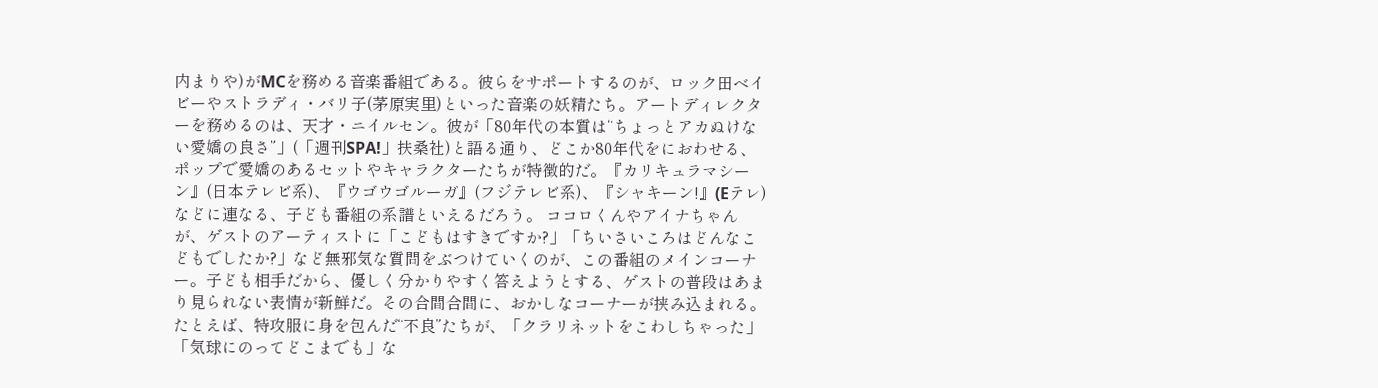内まりや)がMCを務める音楽番組である。彼らをサポートするのが、ロック田ベイビーやストラディ・バリ子(茅原実里)といった音楽の妖精たち。アートディレクターを務めるのは、天才・ニイルセン。彼が「80年代の本質は“ちょっとアカぬけない愛嬌の良さ”」(「週刊SPA!」扶桑社)と語る通り、どこか80年代をにおわせる、ポップで愛嬌のあるセットやキャラクターたちが特徴的だ。『カリキュラマシーン』(日本テレビ系)、『ウゴウゴルーガ』(フジテレビ系)、『シャキーン!』(Eテレ)などに連なる、子ども番組の系譜といえるだろう。 ココロくんやアイナちゃんが、ゲストのアーティストに「こどもはすきですか?」「ちいさいころはどんなこどもでしたか?」など無邪気な質問をぶつけていくのが、この番組のメインコーナー。子ども相手だから、優しく分かりやすく答えようとする、ゲストの普段はあまり見られない表情が新鮮だ。その合間合間に、おかしなコーナーが挟み込まれる。 たとえば、特攻服に身を包んだ“不良”たちが、「クラリネットをこわしちゃった」「気球にのってどこまでも」な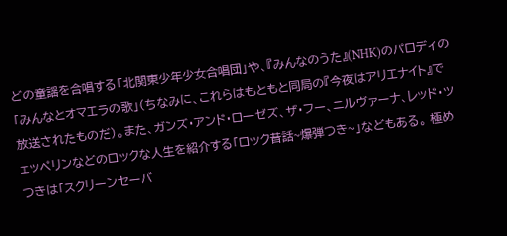どの童謡を合唱する「北関東少年少女合唱団」や、『みんなのうた』(NHK)のパロディの「みんなとオマエラの歌」(ちなみに、これらはもともと同局の『今夜はアリエナイト』で放送されたものだ)。また、ガンズ・アンド・ローゼズ、ザ・フー、ニルヴァーナ、レッド・ツェッペリンなどのロックな人生を紹介する「ロック昔話~爆弾つき~」などもある。 極めつきは「スクリーンセーバ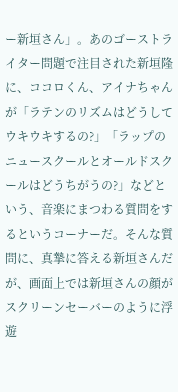ー新垣さん」。あのゴーストライター問題で注目された新垣隆に、ココロくん、アイナちゃんが「ラテンのリズムはどうしてウキウキするの?」「ラップのニュースクールとオールドスクールはどうちがうの?」などという、音楽にまつわる質問をするというコーナーだ。そんな質問に、真摯に答える新垣さんだが、画面上では新垣さんの顔がスクリーンセーバーのように浮遊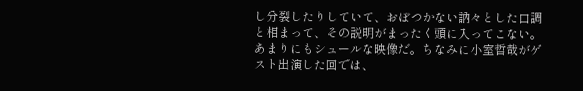し分裂したりしていて、おぼつかない訥々とした口調と相まって、その説明がまったく頭に入ってこない。あまりにもシュールな映像だ。ちなみに小室哲哉がゲスト出演した回では、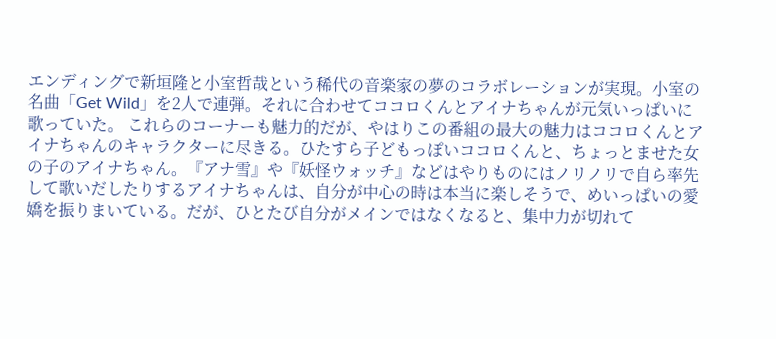エンディングで新垣隆と小室哲哉という稀代の音楽家の夢のコラボレーションが実現。小室の名曲「Get Wild」を2人で連弾。それに合わせてココロくんとアイナちゃんが元気いっぱいに歌っていた。 これらのコーナーも魅力的だが、やはりこの番組の最大の魅力はココロくんとアイナちゃんのキャラクターに尽きる。ひたすら子どもっぽいココロくんと、ちょっとませた女の子のアイナちゃん。『アナ雪』や『妖怪ウォッチ』などはやりものにはノリノリで自ら率先して歌いだしたりするアイナちゃんは、自分が中心の時は本当に楽しそうで、めいっぱいの愛嬌を振りまいている。だが、ひとたび自分がメインではなくなると、集中力が切れて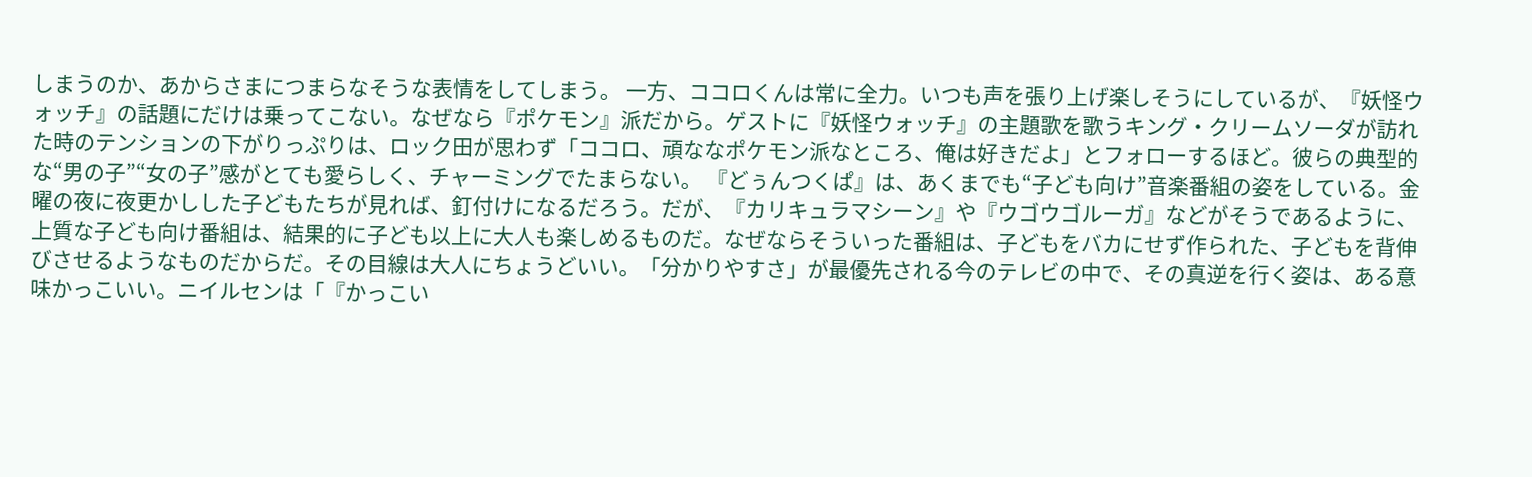しまうのか、あからさまにつまらなそうな表情をしてしまう。 一方、ココロくんは常に全力。いつも声を張り上げ楽しそうにしているが、『妖怪ウォッチ』の話題にだけは乗ってこない。なぜなら『ポケモン』派だから。ゲストに『妖怪ウォッチ』の主題歌を歌うキング・クリームソーダが訪れた時のテンションの下がりっぷりは、ロック田が思わず「ココロ、頑ななポケモン派なところ、俺は好きだよ」とフォローするほど。彼らの典型的な“男の子”“女の子”感がとても愛らしく、チャーミングでたまらない。 『どぅんつくぱ』は、あくまでも“子ども向け”音楽番組の姿をしている。金曜の夜に夜更かしした子どもたちが見れば、釘付けになるだろう。だが、『カリキュラマシーン』や『ウゴウゴルーガ』などがそうであるように、上質な子ども向け番組は、結果的に子ども以上に大人も楽しめるものだ。なぜならそういった番組は、子どもをバカにせず作られた、子どもを背伸びさせるようなものだからだ。その目線は大人にちょうどいい。「分かりやすさ」が最優先される今のテレビの中で、その真逆を行く姿は、ある意味かっこいい。ニイルセンは「『かっこい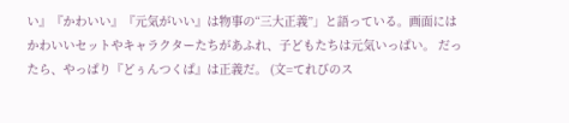い』『かわいい』『元気がいい』は物事の“三大正義”」と語っている。画面にはかわいいセットやキャラクターたちがあふれ、子どもたちは元気いっぱい。 だったら、やっぱり『どぅんつくぱ』は正義だ。 (文=てれびのス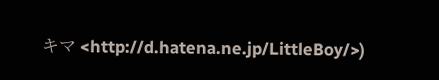キマ <http://d.hatena.ne.jp/LittleBoy/>)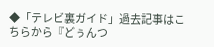◆「テレビ裏ガイド」過去記事はこちらから『どぅんつ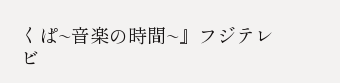くぱ~音楽の時間~』フジテレビ